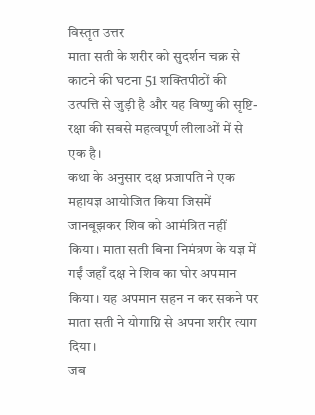विस्तृत उत्तर
माता सती के शरीर को सुदर्शन चक्र से काटने की घटना 51 शक्तिपीठों की उत्पत्ति से जुड़ी है और यह विष्णु की सृष्टि-रक्षा की सबसे महत्वपूर्ण लीलाओं में से एक है।
कथा के अनुसार दक्ष प्रजापति ने एक महायज्ञ आयोजित किया जिसमें जानबूझकर शिव को आमंत्रित नहीं किया। माता सती बिना निमंत्रण के यज्ञ में गईं जहाँ दक्ष ने शिव का घोर अपमान किया। यह अपमान सहन न कर सकने पर माता सती ने योगाग्नि से अपना शरीर त्याग दिया।
जब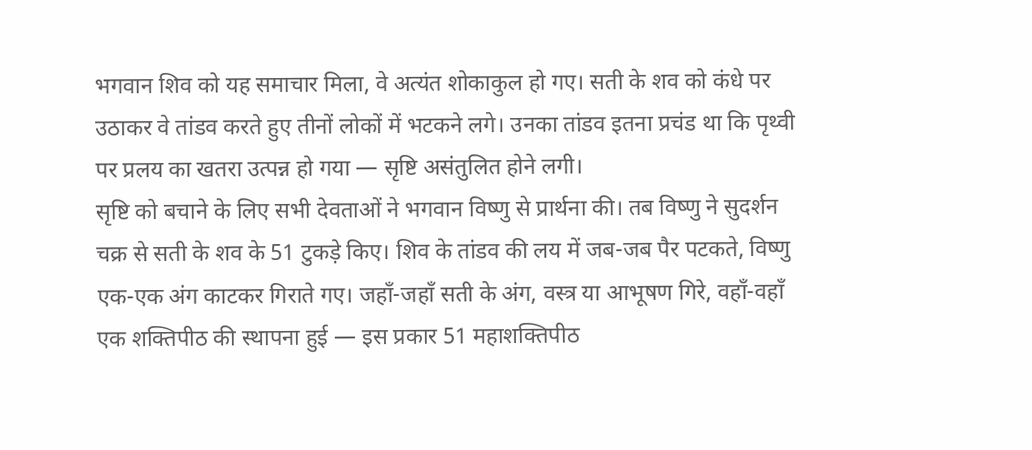भगवान शिव को यह समाचार मिला, वे अत्यंत शोकाकुल हो गए। सती के शव को कंधे पर उठाकर वे तांडव करते हुए तीनों लोकों में भटकने लगे। उनका तांडव इतना प्रचंड था कि पृथ्वी पर प्रलय का खतरा उत्पन्न हो गया — सृष्टि असंतुलित होने लगी।
सृष्टि को बचाने के लिए सभी देवताओं ने भगवान विष्णु से प्रार्थना की। तब विष्णु ने सुदर्शन चक्र से सती के शव के 51 टुकड़े किए। शिव के तांडव की लय में जब-जब पैर पटकते, विष्णु एक-एक अंग काटकर गिराते गए। जहाँ-जहाँ सती के अंग, वस्त्र या आभूषण गिरे, वहाँ-वहाँ एक शक्तिपीठ की स्थापना हुई — इस प्रकार 51 महाशक्तिपीठ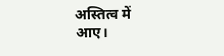अस्तित्व में आए।